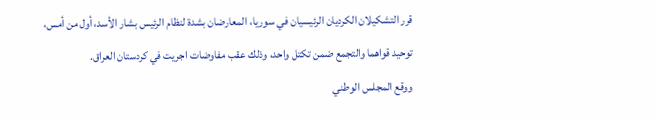قرر التشكيلان الكرديان الرئيسيان في سوريا، المعارضان بشدة لنظام الرئيس بشار الأسد، أول من أمس، توحيد قواهما والتجمع ضمن تكتل واحد، وذلك عقب مفاوضات اجريت في كردستان العراق.
ووقع المجلس الوطني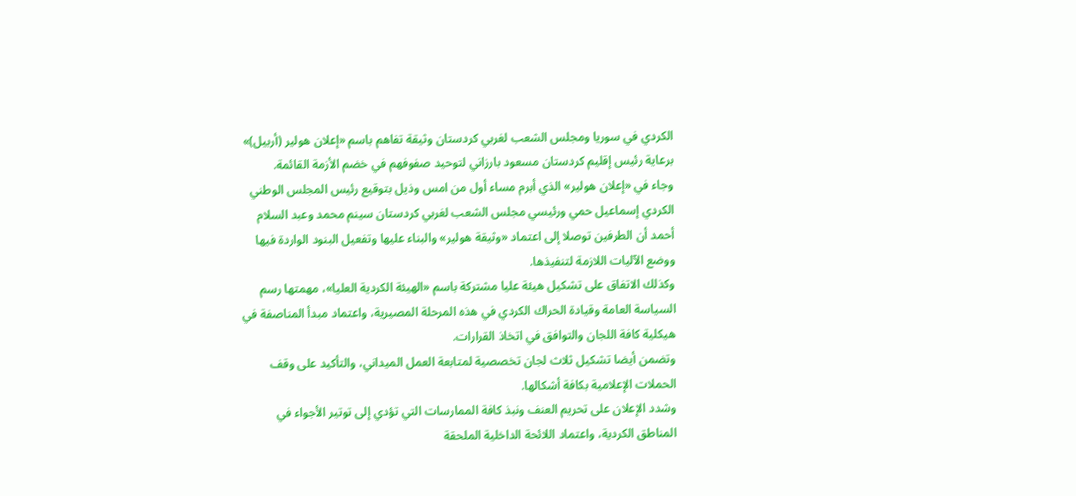الكردي في سوريا ومجلس الشعب لغربي كردستان وثيقة تفاهم باسم «إعلان هولير (أربيل)» برعاية رئيس إقليم كردستان مسعود بارزاني لتوحيد صفوفهم في خضم الأزمة القائمة.
وجاء في «إعلان هولير» الذي أبرم مساء أول من امس وذيل بتوقيع رئيس المجلس الوطني الكردي إسماعيل حمي ورئيسي مجلس الشعب لغربي كردستان سينم محمد وعبد السلام أحمد أن الطرفين توصلا إلى اعتماد «وثيقة هولير» والبناء عليها وتفعيل البنود الواردة فيها ووضع الآليات اللازمة لتنفيذها.
وكذلك الاتفاق على تشكيل هيئة عليا مشتركة باسم «الهيئة الكردية العليا»، مهمتها رسم السياسة العامة وقيادة الحراك الكردي في هذه المرحلة المصيرية، واعتماد مبدأ المناصفة في هيكلية كافة اللجان والتوافق في اتخاذ القرارات.
وتضمن أيضا تشكيل ثلاث لجان تخصصية لمتابعة العمل الميداني، والتأكيد على وقف الحملات الإعلامية بكافة أشكالها.
وشدد الإعلان على تحريم العنف ونبذ كافة الممارسات التي تؤدي إلى توتير الأجواء في المناطق الكردية، واعتماد اللائحة الداخلية الملحقة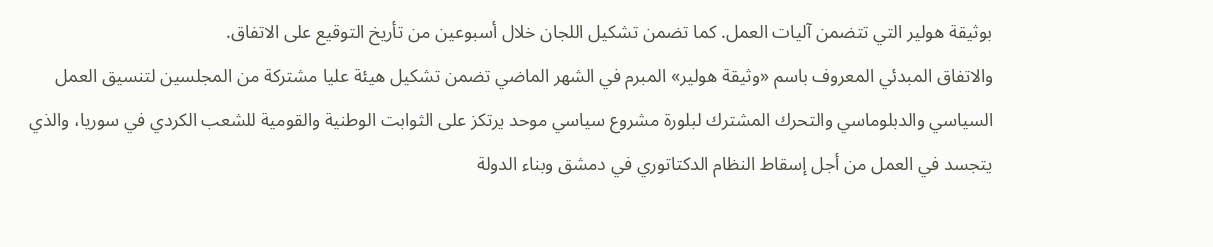بوثيقة هولير التي تتضمن آليات العمل. كما تضمن تشكيل اللجان خلال أسبوعين من تأريخ التوقيع على الاتفاق.
والاتفاق المبدئي المعروف باسم «وثيقة هولير» المبرم في الشهر الماضي تضمن تشكيل هيئة عليا مشتركة من المجلسين لتنسيق العمل السياسي والدبلوماسي والتحرك المشترك لبلورة مشروع سياسي موحد يرتكز على الثوابت الوطنية والقومية للشعب الكردي في سوريا، والذي يتجسد في العمل من أجل إسقاط النظام الدكتاتوري في دمشق وبناء الدولة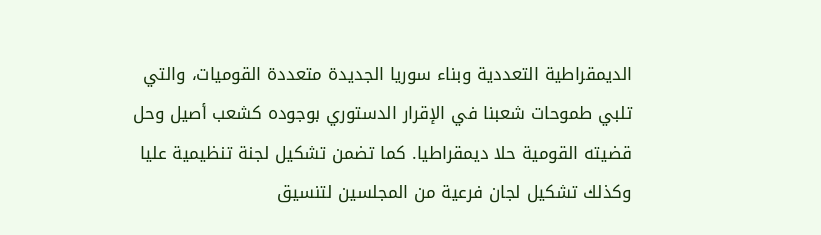الديمقراطية التعددية وبناء سوريا الجديدة متعددة القوميات، والتي تلبي طموحات شعبنا في الإقرار الدستوري بوجوده كشعب أصيل وحل قضيته القومية حلا ديمقراطيا. كما تضمن تشكيل لجنة تنظيمية عليا وكذلك تشكيل لجان فرعية من المجلسين لتنسيق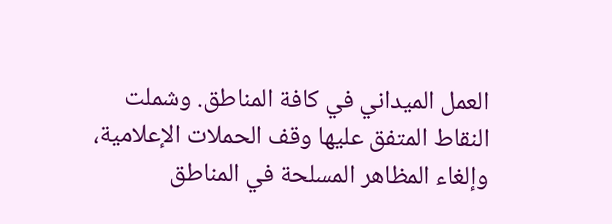العمل الميداني في كافة المناطق. وشملت النقاط المتفق عليها وقف الحملات الإعلامية، وإلغاء المظاهر المسلحة في المناطق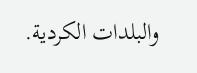والبلدات الكردية.